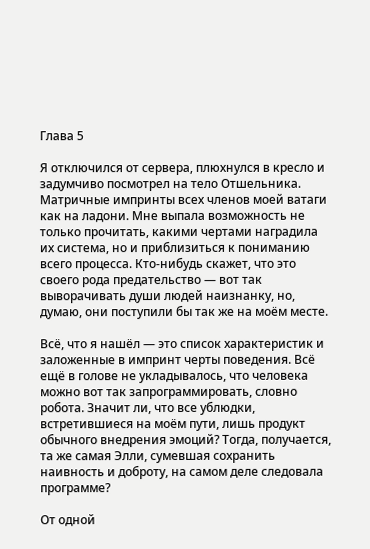Глава 5

Я отключился от сервера, плюхнулся в кресло и задумчиво посмотрел на тело Отшельника. Матричные импринты всех членов моей ватаги как на ладони. Мне выпала возможность не только прочитать, какими чертами наградила их система, но и приблизиться к пониманию всего процесса. Кто-нибудь скажет, что это своего рода предательство — вот так выворачивать души людей наизнанку, но, думаю, они поступили бы так же на моём месте.

Всё, что я нашёл — это список характеристик и заложенные в импринт черты поведения. Всё ещё в голове не укладывалось, что человека можно вот так запрограммировать, словно робота. Значит ли, что все ублюдки, встретившиеся на моём пути, лишь продукт обычного внедрения эмоций? Тогда, получается, та же самая Элли, сумевшая сохранить наивность и доброту, на самом деле следовала программе?

От одной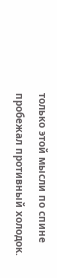только этой мысли по спине пробежал противный холодок.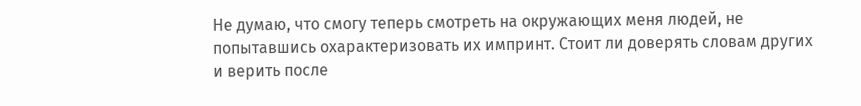Не думаю, что смогу теперь смотреть на окружающих меня людей, не попытавшись охарактеризовать их импринт. Стоит ли доверять словам других и верить после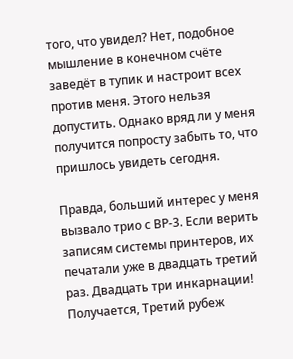того, что увидел? Нет, подобное мышление в конечном счёте заведёт в тупик и настроит всех против меня. Этого нельзя допустить. Однако вряд ли у меня получится попросту забыть то, что пришлось увидеть сегодня.

Правда, больший интерес у меня вызвало трио с ВР-3. Если верить записям системы принтеров, их печатали уже в двадцать третий раз. Двадцать три инкарнации! Получается, Третий рубеж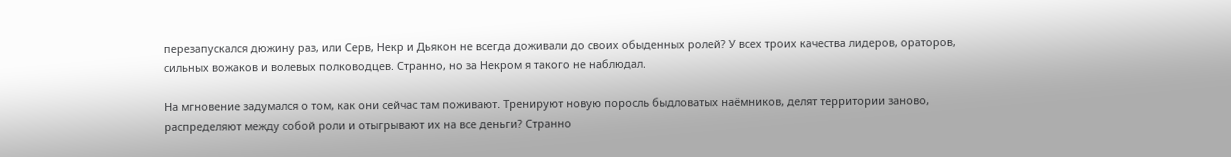перезапускался дюжину раз, или Серв, Некр и Дьякон не всегда доживали до своих обыденных ролей? У всех троих качества лидеров, ораторов, сильных вожаков и волевых полководцев. Странно, но за Некром я такого не наблюдал.

На мгновение задумался о том, как они сейчас там поживают. Тренируют новую поросль быдловатых наёмников, делят территории заново, распределяют между собой роли и отыгрывают их на все деньги? Странно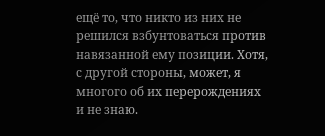ещё то, что никто из них не решился взбунтоваться против навязанной ему позиции. Хотя, с другой стороны, может, я многого об их перерождениях и не знаю.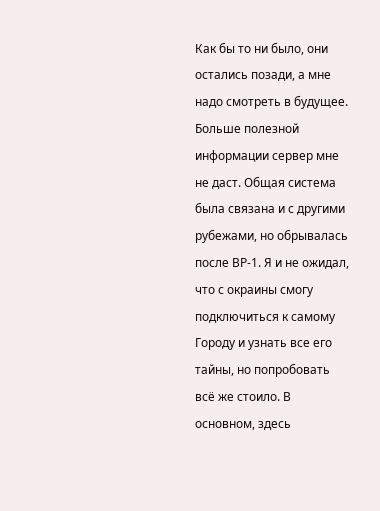Как бы то ни было, они остались позади, а мне надо смотреть в будущее. Больше полезной информации сервер мне не даст. Общая система была связана и с другими рубежами, но обрывалась после ВР-1. Я и не ожидал, что с окраины смогу подключиться к самому Городу и узнать все его тайны, но попробовать всё же стоило. В основном, здесь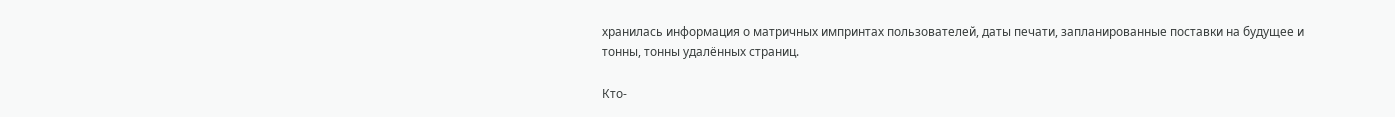хранилась информация о матричных импринтах пользователей, даты печати, запланированные поставки на будущее и тонны, тонны удалённых страниц.

Кто-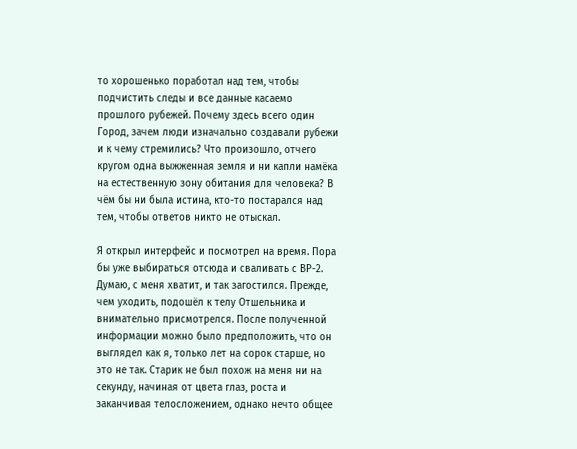то хорошенько поработал над тем, чтобы подчистить следы и все данные касаемо прошлого рубежей. Почему здесь всего один Город, зачем люди изначально создавали рубежи и к чему стремились? Что произошло, отчего кругом одна выжженная земля и ни капли намёка на естественную зону обитания для человека? В чём бы ни была истина, кто-то постарался над тем, чтобы ответов никто не отыскал.

Я открыл интерфейс и посмотрел на время. Пора бы уже выбираться отсюда и сваливать с ВР-2. Думаю, с меня хватит, и так загостился. Прежде, чем уходить, подошёл к телу Отшельника и внимательно присмотрелся. После полученной информации можно было предположить, что он выглядел как я, только лет на сорок старше, но это не так. Старик не был похож на меня ни на секунду, начиная от цвета глаз, роста и заканчивая телосложением, однако нечто общее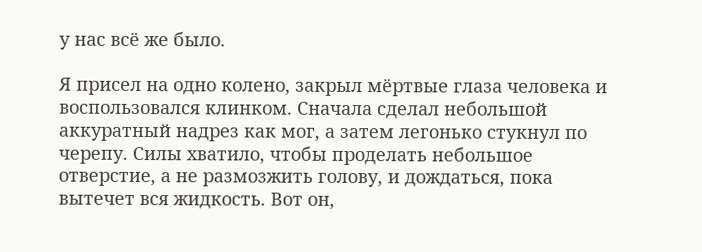у нас всё же было.

Я присел на одно колено, закрыл мёртвые глаза человека и воспользовался клинком. Сначала сделал небольшой аккуратный надрез как мог, а затем легонько стукнул по черепу. Силы хватило, чтобы проделать небольшое отверстие, а не размозжить голову, и дождаться, пока вытечет вся жидкость. Вот он,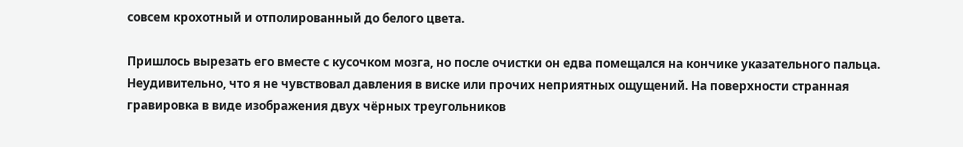совсем крохотный и отполированный до белого цвета.

Пришлось вырезать его вместе с кусочком мозга, но после очистки он едва помещался на кончике указательного пальца. Неудивительно, что я не чувствовал давления в виске или прочих неприятных ощущений. На поверхности странная гравировка в виде изображения двух чёрных треугольников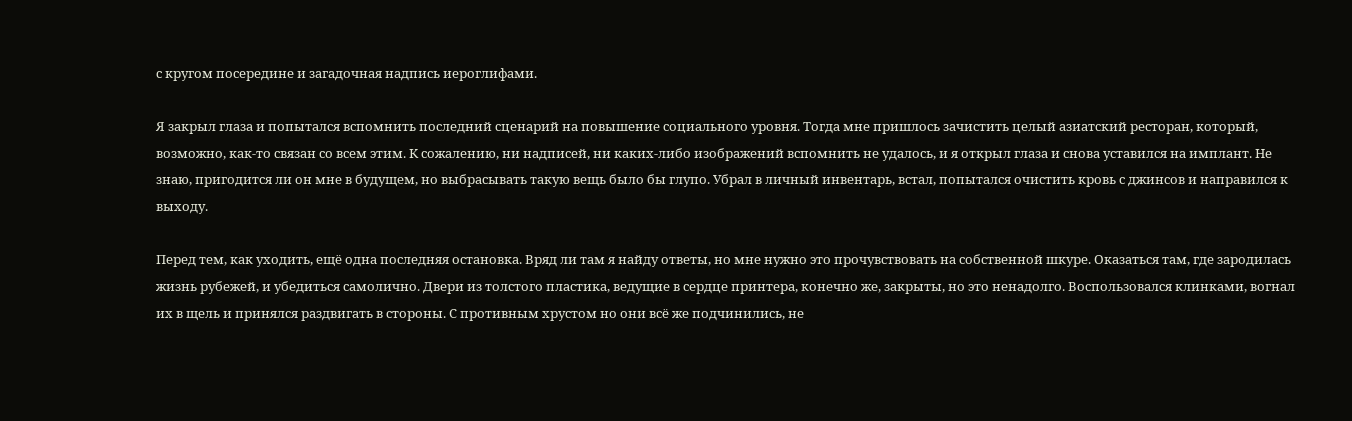с кругом посередине и загадочная надпись иероглифами.

Я закрыл глаза и попытался вспомнить последний сценарий на повышение социального уровня. Тогда мне пришлось зачистить целый азиатский ресторан, который, возможно, как-то связан со всем этим. К сожалению, ни надписей, ни каких-либо изображений вспомнить не удалось, и я открыл глаза и снова уставился на имплант. Не знаю, пригодится ли он мне в будущем, но выбрасывать такую вещь было бы глупо. Убрал в личный инвентарь, встал, попытался очистить кровь с джинсов и направился к выходу.

Перед тем, как уходить, ещё одна последняя остановка. Вряд ли там я найду ответы, но мне нужно это прочувствовать на собственной шкуре. Оказаться там, где зародилась жизнь рубежей, и убедиться самолично. Двери из толстого пластика, ведущие в сердце принтера, конечно же, закрыты, но это ненадолго. Воспользовался клинками, вогнал их в щель и принялся раздвигать в стороны. С противным хрустом но они всё же подчинились, не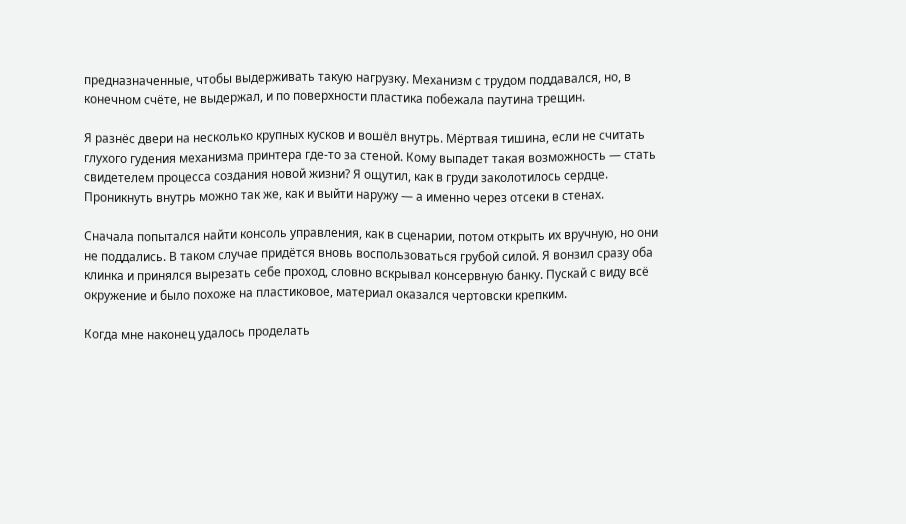предназначенные, чтобы выдерживать такую нагрузку. Механизм с трудом поддавался, но, в конечном счёте, не выдержал, и по поверхности пластика побежала паутина трещин.

Я разнёс двери на несколько крупных кусков и вошёл внутрь. Мёртвая тишина, если не считать глухого гудения механизма принтера где-то за стеной. Кому выпадет такая возможность — стать свидетелем процесса создания новой жизни? Я ощутил, как в груди заколотилось сердце. Проникнуть внутрь можно так же, как и выйти наружу — а именно через отсеки в стенах.

Сначала попытался найти консоль управления, как в сценарии, потом открыть их вручную, но они не поддались. В таком случае придётся вновь воспользоваться грубой силой. Я вонзил сразу оба клинка и принялся вырезать себе проход, словно вскрывал консервную банку. Пускай с виду всё окружение и было похоже на пластиковое, материал оказался чертовски крепким.

Когда мне наконец удалось проделать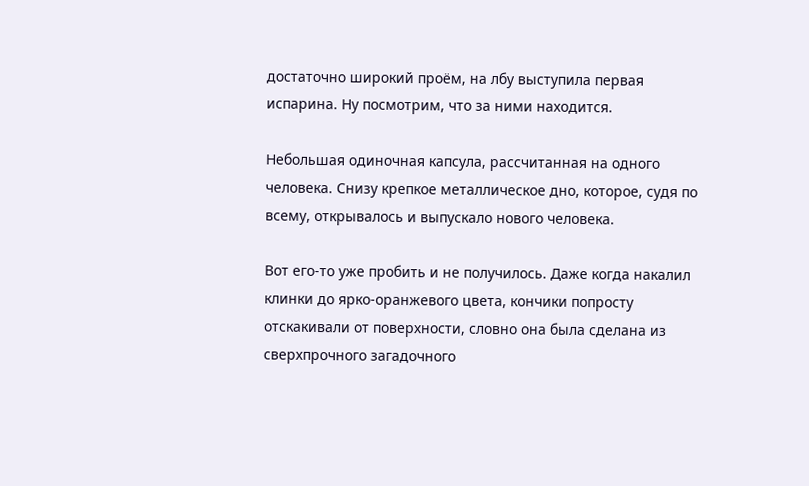достаточно широкий проём, на лбу выступила первая испарина. Ну посмотрим, что за ними находится.

Небольшая одиночная капсула, рассчитанная на одного человека. Снизу крепкое металлическое дно, которое, судя по всему, открывалось и выпускало нового человека.

Вот его-то уже пробить и не получилось. Даже когда накалил клинки до ярко-оранжевого цвета, кончики попросту отскакивали от поверхности, словно она была сделана из сверхпрочного загадочного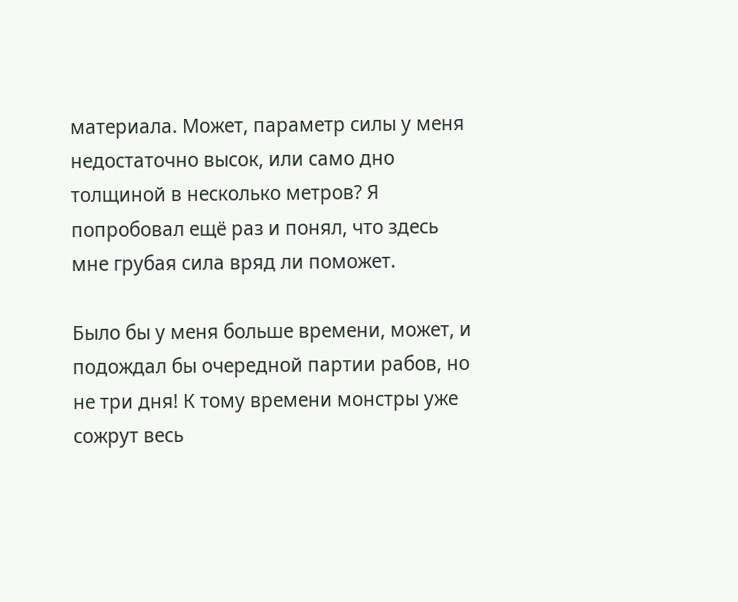материала. Может, параметр силы у меня недостаточно высок, или само дно толщиной в несколько метров? Я попробовал ещё раз и понял, что здесь мне грубая сила вряд ли поможет.

Было бы у меня больше времени, может, и подождал бы очередной партии рабов, но не три дня! К тому времени монстры уже сожрут весь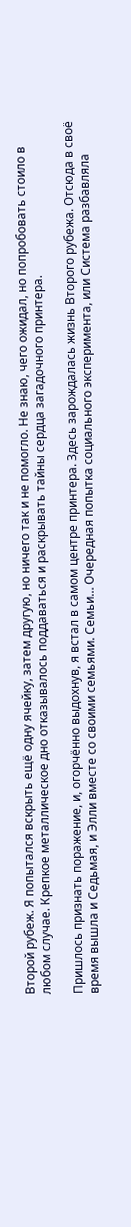Второй рубеж. Я попытался вскрыть ещё одну ячейку, затем другую, но ничего так и не помогло. Не знаю, чего ожидал, но попробовать стоило в любом случае. Крепкое металлическое дно отказывалось поддаваться и раскрывать тайны сердца загадочного принтера.

Пришлось признать поражение, и, огорчённо выдохнув, я встал в самом центре принтера. Здесь зарождалась жизнь Второго рубежа. Отсюда в своё время вышла и Седьмая, и Элли вместе со своими семьями. Семьи… Очередная попытка социального эксперимента, или Система разбавляла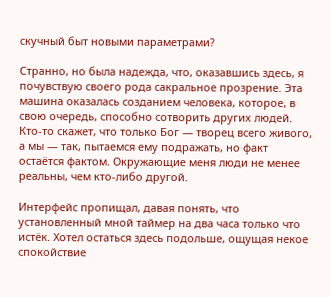скучный быт новыми параметрами?

Странно, но была надежда, что, оказавшись здесь, я почувствую своего рода сакральное прозрение. Эта машина оказалась созданием человека, которое, в свою очередь, способно сотворить других людей. Кто-то скажет, что только Бог — творец всего живого, а мы — так, пытаемся ему подражать, но факт остаётся фактом. Окружающие меня люди не менее реальны, чем кто-либо другой.

Интерфейс пропищал, давая понять, что установленный мной таймер на два часа только что истёк. Хотел остаться здесь подольше, ощущая некое спокойствие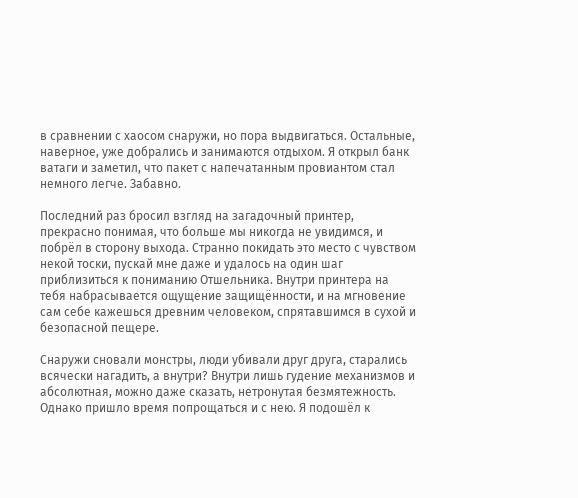в сравнении с хаосом снаружи, но пора выдвигаться. Остальные, наверное, уже добрались и занимаются отдыхом. Я открыл банк ватаги и заметил, что пакет с напечатанным провиантом стал немного легче. Забавно.

Последний раз бросил взгляд на загадочный принтер, прекрасно понимая, что больше мы никогда не увидимся, и побрёл в сторону выхода. Странно покидать это место с чувством некой тоски, пускай мне даже и удалось на один шаг приблизиться к пониманию Отшельника. Внутри принтера на тебя набрасывается ощущение защищённости, и на мгновение сам себе кажешься древним человеком, спрятавшимся в сухой и безопасной пещере.

Снаружи сновали монстры, люди убивали друг друга, старались всячески нагадить, а внутри? Внутри лишь гудение механизмов и абсолютная, можно даже сказать, нетронутая безмятежность. Однако пришло время попрощаться и с нею. Я подошёл к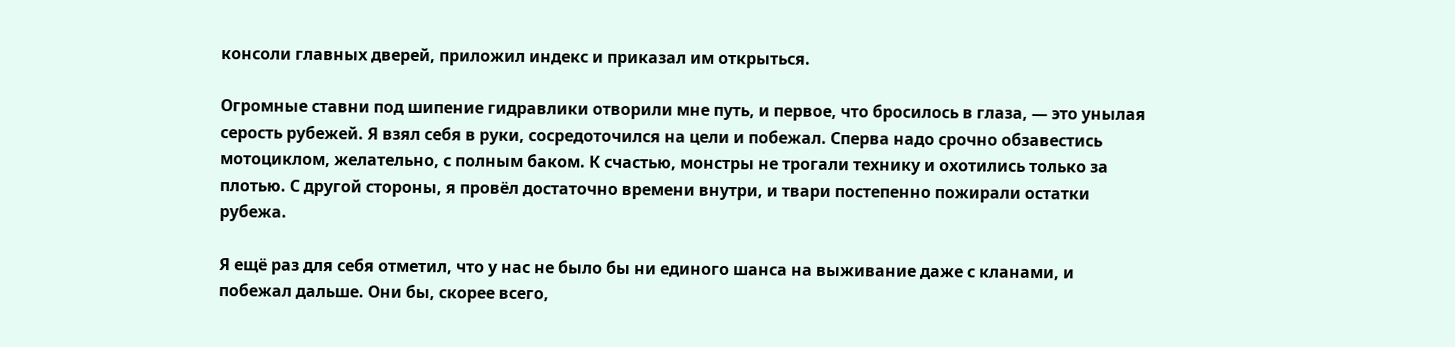консоли главных дверей, приложил индекс и приказал им открыться.

Огромные ставни под шипение гидравлики отворили мне путь, и первое, что бросилось в глаза, — это унылая серость рубежей. Я взял себя в руки, сосредоточился на цели и побежал. Сперва надо срочно обзавестись мотоциклом, желательно, с полным баком. К счастью, монстры не трогали технику и охотились только за плотью. С другой стороны, я провёл достаточно времени внутри, и твари постепенно пожирали остатки рубежа.

Я ещё раз для себя отметил, что у нас не было бы ни единого шанса на выживание даже с кланами, и побежал дальше. Они бы, скорее всего,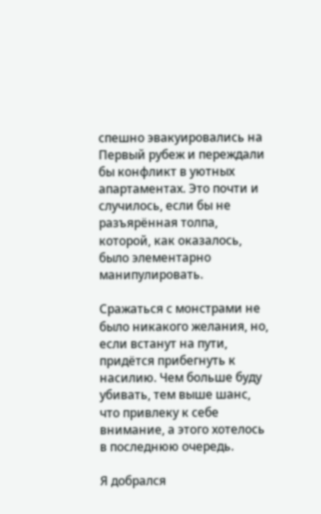спешно эвакуировались на Первый рубеж и переждали бы конфликт в уютных апартаментах. Это почти и случилось, если бы не разъярённая толпа, которой, как оказалось, было элементарно манипулировать.

Сражаться с монстрами не было никакого желания, но, если встанут на пути, придётся прибегнуть к насилию. Чем больше буду убивать, тем выше шанс, что привлеку к себе внимание, а этого хотелось в последнюю очередь.

Я добрался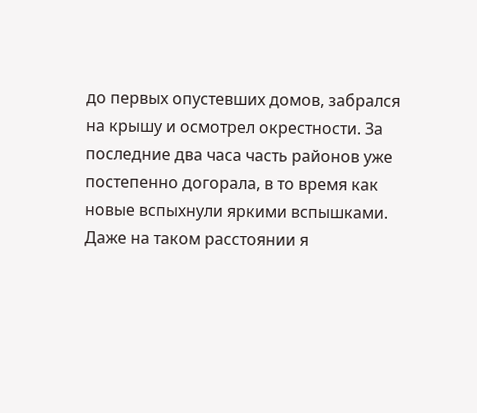до первых опустевших домов, забрался на крышу и осмотрел окрестности. За последние два часа часть районов уже постепенно догорала, в то время как новые вспыхнули яркими вспышками. Даже на таком расстоянии я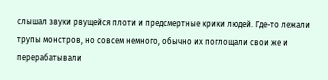слышал звуки рвущейся плоти и предсмертные крики людей. Где-то лежали трупы монстров, но совсем немного, обычно их поглощали свои же и перерабатывали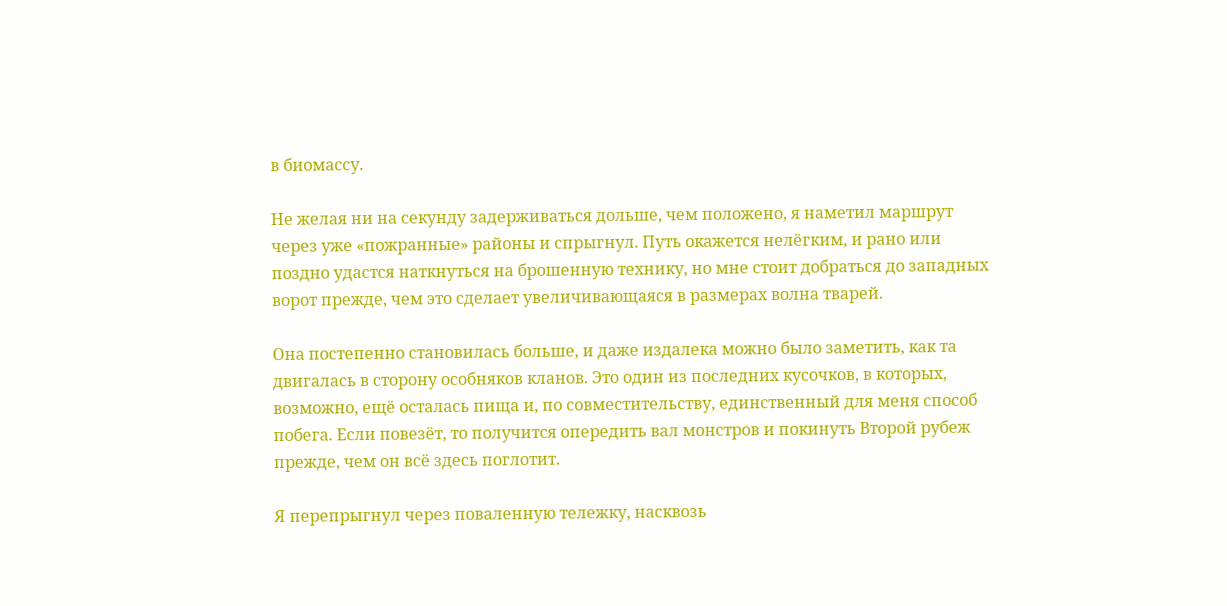в биомассу.

Не желая ни на секунду задерживаться дольше, чем положено, я наметил маршрут через уже «пожранные» районы и спрыгнул. Путь окажется нелёгким, и рано или поздно удастся наткнуться на брошенную технику, но мне стоит добраться до западных ворот прежде, чем это сделает увеличивающаяся в размерах волна тварей.

Она постепенно становилась больше, и даже издалека можно было заметить, как та двигалась в сторону особняков кланов. Это один из последних кусочков, в которых, возможно, ещё осталась пища и, по совместительству, единственный для меня способ побега. Если повезёт, то получится опередить вал монстров и покинуть Второй рубеж прежде, чем он всё здесь поглотит.

Я перепрыгнул через поваленную тележку, насквозь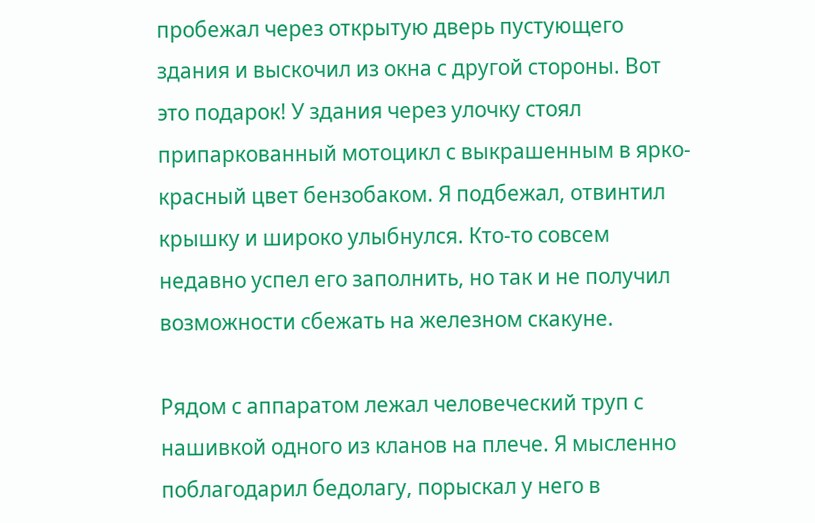пробежал через открытую дверь пустующего здания и выскочил из окна с другой стороны. Вот это подарок! У здания через улочку стоял припаркованный мотоцикл с выкрашенным в ярко-красный цвет бензобаком. Я подбежал, отвинтил крышку и широко улыбнулся. Кто-то совсем недавно успел его заполнить, но так и не получил возможности сбежать на железном скакуне.

Рядом с аппаратом лежал человеческий труп с нашивкой одного из кланов на плече. Я мысленно поблагодарил бедолагу, порыскал у него в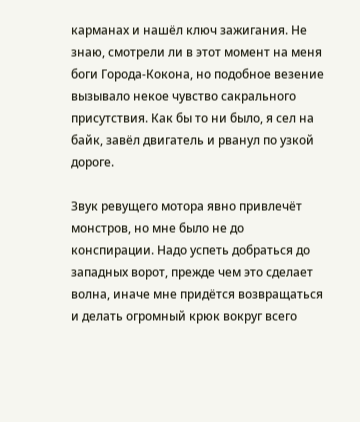карманах и нашёл ключ зажигания. Не знаю, смотрели ли в этот момент на меня боги Города-Кокона, но подобное везение вызывало некое чувство сакрального присутствия. Как бы то ни было, я сел на байк, завёл двигатель и рванул по узкой дороге.

Звук ревущего мотора явно привлечёт монстров, но мне было не до конспирации. Надо успеть добраться до западных ворот, прежде чем это сделает волна, иначе мне придётся возвращаться и делать огромный крюк вокруг всего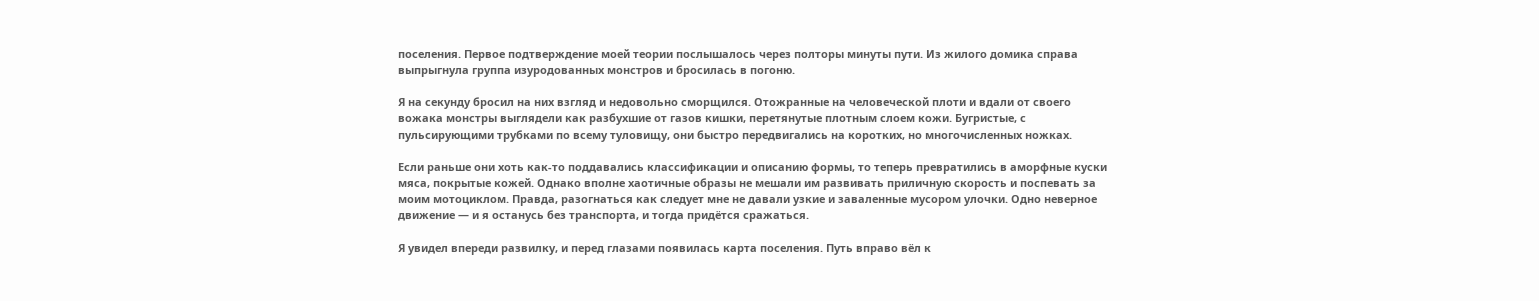поселения. Первое подтверждение моей теории послышалось через полторы минуты пути. Из жилого домика справа выпрыгнула группа изуродованных монстров и бросилась в погоню.

Я на секунду бросил на них взгляд и недовольно сморщился. Отожранные на человеческой плоти и вдали от своего вожака монстры выглядели как разбухшие от газов кишки, перетянутые плотным слоем кожи. Бугристые, с пульсирующими трубками по всему туловищу, они быстро передвигались на коротких, но многочисленных ножках.

Если раньше они хоть как-то поддавались классификации и описанию формы, то теперь превратились в аморфные куски мяса, покрытые кожей. Однако вполне хаотичные образы не мешали им развивать приличную скорость и поспевать за моим мотоциклом. Правда, разогнаться как следует мне не давали узкие и заваленные мусором улочки. Одно неверное движение — и я останусь без транспорта, и тогда придётся сражаться.

Я увидел впереди развилку, и перед глазами появилась карта поселения. Путь вправо вёл к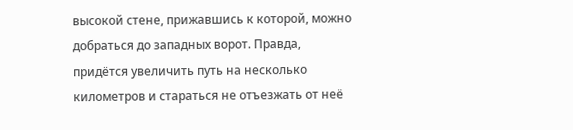высокой стене, прижавшись к которой, можно добраться до западных ворот. Правда, придётся увеличить путь на несколько километров и стараться не отъезжать от неё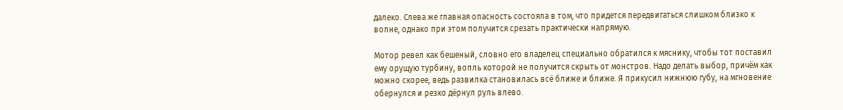далеко. Слева же главная опасность состояла в том, что придется передвигаться слишком близко к волне, однако при этом получится срезать практически напрямую.

Мотор ревел как бешеный, словно его владелец специально обратился к мяснику, чтобы тот поставил ему орущую турбину, вопль которой не получится скрыть от монстров. Надо делать выбор, причём как можно скорее, ведь развилка становилась всё ближе и ближе. Я прикусил нижнюю губу, на мгновение обернулся и резко дёрнул руль влево.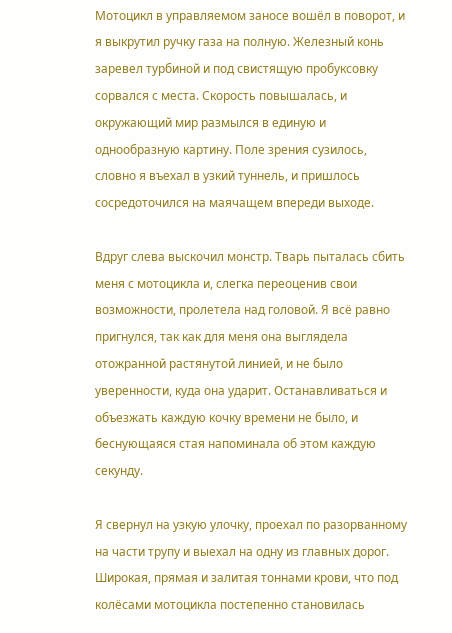Мотоцикл в управляемом заносе вошёл в поворот, и я выкрутил ручку газа на полную. Железный конь заревел турбиной и под свистящую пробуксовку сорвался с места. Скорость повышалась, и окружающий мир размылся в единую и однообразную картину. Поле зрения сузилось, словно я въехал в узкий туннель, и пришлось сосредоточился на маячащем впереди выходе.

Вдруг слева выскочил монстр. Тварь пыталась сбить меня с мотоцикла и, слегка переоценив свои возможности, пролетела над головой. Я всё равно пригнулся, так как для меня она выглядела отожранной растянутой линией, и не было уверенности, куда она ударит. Останавливаться и объезжать каждую кочку времени не было, и беснующаяся стая напоминала об этом каждую секунду.

Я свернул на узкую улочку, проехал по разорванному на части трупу и выехал на одну из главных дорог. Широкая, прямая и залитая тоннами крови, что под колёсами мотоцикла постепенно становилась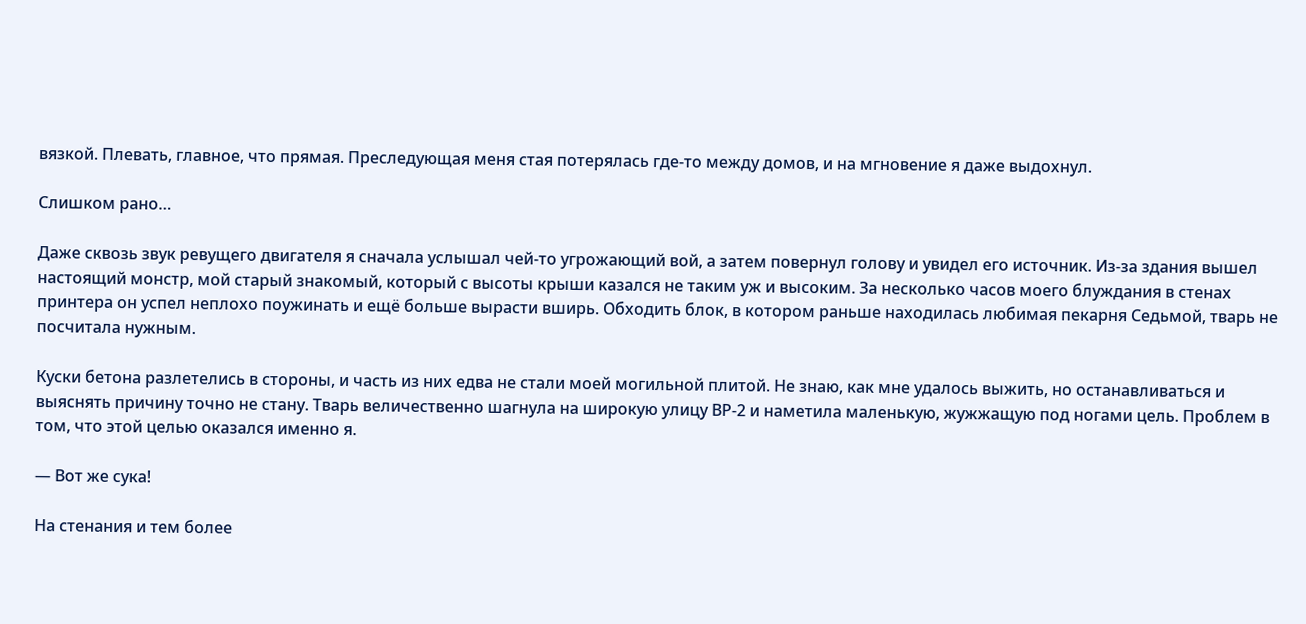вязкой. Плевать, главное, что прямая. Преследующая меня стая потерялась где-то между домов, и на мгновение я даже выдохнул.

Слишком рано…

Даже сквозь звук ревущего двигателя я сначала услышал чей-то угрожающий вой, а затем повернул голову и увидел его источник. Из-за здания вышел настоящий монстр, мой старый знакомый, который с высоты крыши казался не таким уж и высоким. За несколько часов моего блуждания в стенах принтера он успел неплохо поужинать и ещё больше вырасти вширь. Обходить блок, в котором раньше находилась любимая пекарня Седьмой, тварь не посчитала нужным.

Куски бетона разлетелись в стороны, и часть из них едва не стали моей могильной плитой. Не знаю, как мне удалось выжить, но останавливаться и выяснять причину точно не стану. Тварь величественно шагнула на широкую улицу ВР-2 и наметила маленькую, жужжащую под ногами цель. Проблем в том, что этой целью оказался именно я.

— Вот же сука!

На стенания и тем более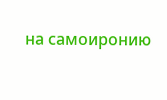на самоиронию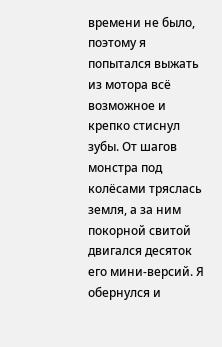времени не было, поэтому я попытался выжать из мотора всё возможное и крепко стиснул зубы. От шагов монстра под колёсами тряслась земля, а за ним покорной свитой двигался десяток его мини-версий. Я обернулся и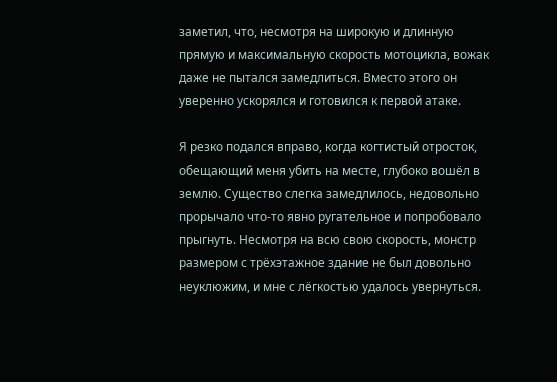заметил, что, несмотря на широкую и длинную прямую и максимальную скорость мотоцикла, вожак даже не пытался замедлиться. Вместо этого он уверенно ускорялся и готовился к первой атаке.

Я резко подался вправо, когда когтистый отросток, обещающий меня убить на месте, глубоко вошёл в землю. Существо слегка замедлилось, недовольно прорычало что-то явно ругательное и попробовало прыгнуть. Несмотря на всю свою скорость, монстр размером с трёхэтажное здание не был довольно неуклюжим, и мне с лёгкостью удалось увернуться.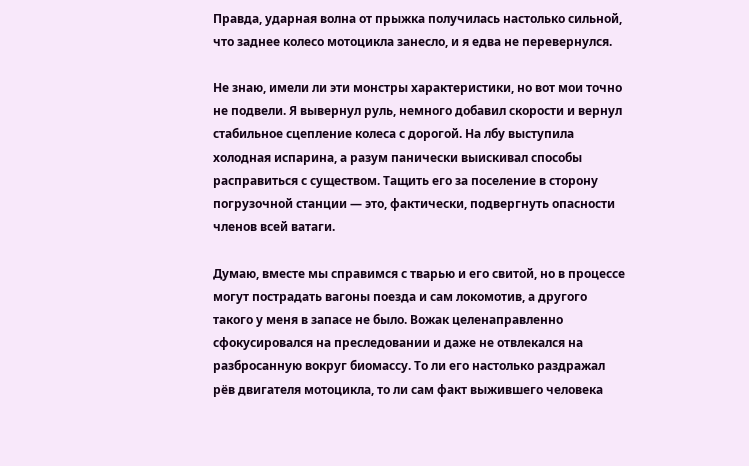Правда, ударная волна от прыжка получилась настолько сильной, что заднее колесо мотоцикла занесло, и я едва не перевернулся.

Не знаю, имели ли эти монстры характеристики, но вот мои точно не подвели. Я вывернул руль, немного добавил скорости и вернул стабильное сцепление колеса с дорогой. На лбу выступила холодная испарина, а разум панически выискивал способы расправиться с существом. Тащить его за поселение в сторону погрузочной станции — это, фактически, подвергнуть опасности членов всей ватаги.

Думаю, вместе мы справимся с тварью и его свитой, но в процессе могут пострадать вагоны поезда и сам локомотив, а другого такого у меня в запасе не было. Вожак целенаправленно сфокусировался на преследовании и даже не отвлекался на разбросанную вокруг биомассу. То ли его настолько раздражал рёв двигателя мотоцикла, то ли сам факт выжившего человека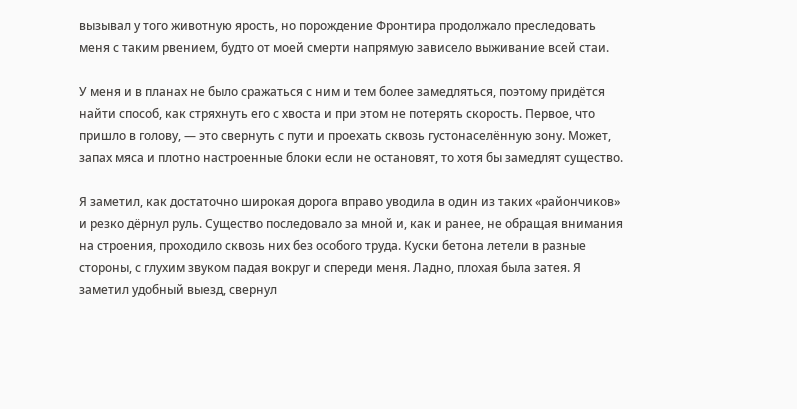вызывал у того животную ярость, но порождение Фронтира продолжало преследовать меня с таким рвением, будто от моей смерти напрямую зависело выживание всей стаи.

У меня и в планах не было сражаться с ним и тем более замедляться, поэтому придётся найти способ, как стряхнуть его с хвоста и при этом не потерять скорость. Первое, что пришло в голову, — это свернуть с пути и проехать сквозь густонаселённую зону. Может, запах мяса и плотно настроенные блоки если не остановят, то хотя бы замедлят существо.

Я заметил, как достаточно широкая дорога вправо уводила в один из таких «райончиков» и резко дёрнул руль. Существо последовало за мной и, как и ранее, не обращая внимания на строения, проходило сквозь них без особого труда. Куски бетона летели в разные стороны, с глухим звуком падая вокруг и спереди меня. Ладно, плохая была затея. Я заметил удобный выезд, свернул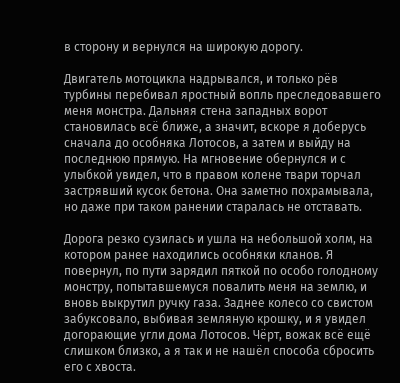в сторону и вернулся на широкую дорогу.

Двигатель мотоцикла надрывался, и только рёв турбины перебивал яростный вопль преследовавшего меня монстра. Дальняя стена западных ворот становилась всё ближе, а значит, вскоре я доберусь сначала до особняка Лотосов, а затем и выйду на последнюю прямую. На мгновение обернулся и с улыбкой увидел, что в правом колене твари торчал застрявший кусок бетона. Она заметно похрамывала, но даже при таком ранении старалась не отставать.

Дорога резко сузилась и ушла на небольшой холм, на котором ранее находились особняки кланов. Я повернул, по пути зарядил пяткой по особо голодному монстру, попытавшемуся повалить меня на землю, и вновь выкрутил ручку газа. Заднее колесо со свистом забуксовало, выбивая земляную крошку, и я увидел догорающие угли дома Лотосов. Чёрт, вожак всё ещё слишком близко, а я так и не нашёл способа сбросить его с хвоста.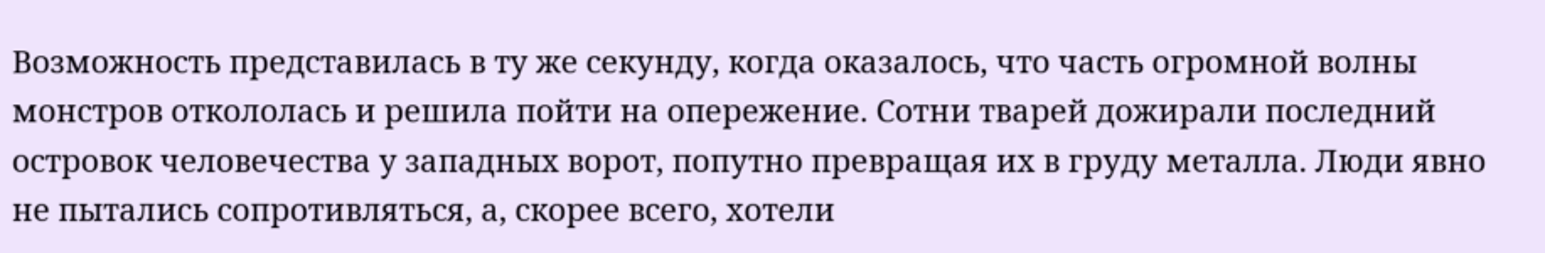Возможность представилась в ту же секунду, когда оказалось, что часть огромной волны монстров откололась и решила пойти на опережение. Сотни тварей дожирали последний островок человечества у западных ворот, попутно превращая их в груду металла. Люди явно не пытались сопротивляться, а, скорее всего, хотели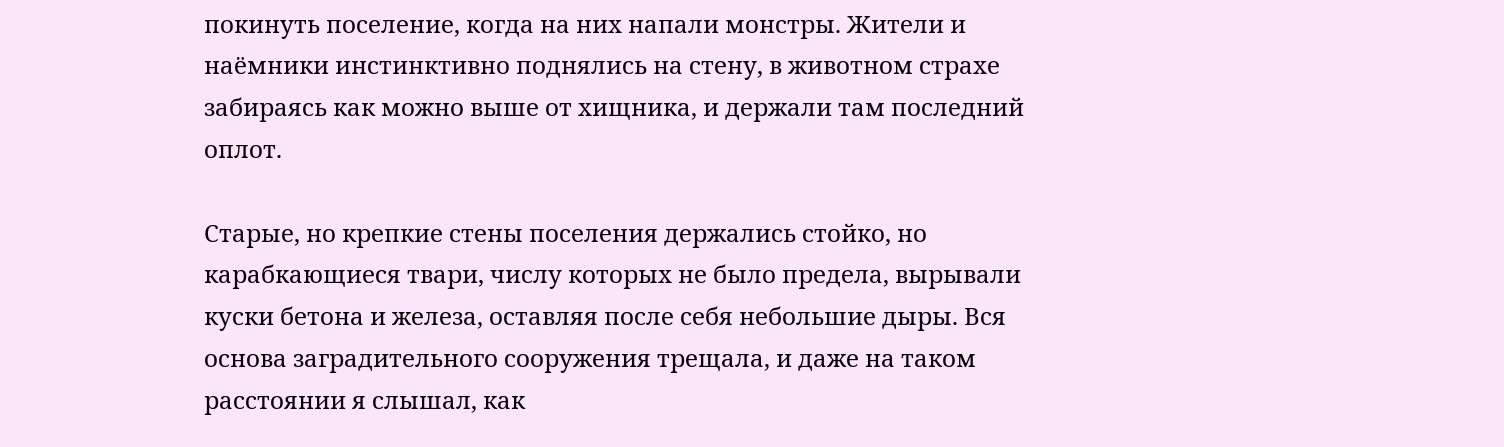покинуть поселение, когда на них напали монстры. Жители и наёмники инстинктивно поднялись на стену, в животном страхе забираясь как можно выше от хищника, и держали там последний оплот.

Старые, но крепкие стены поселения держались стойко, но карабкающиеся твари, числу которых не было предела, вырывали куски бетона и железа, оставляя после себя небольшие дыры. Вся основа заградительного сооружения трещала, и даже на таком расстоянии я слышал, как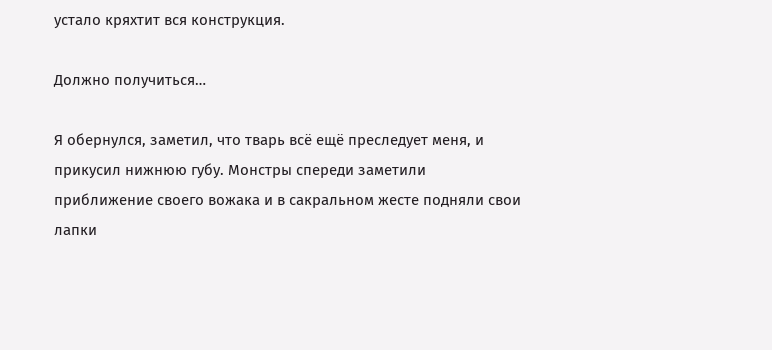устало кряхтит вся конструкция.

Должно получиться…

Я обернулся, заметил, что тварь всё ещё преследует меня, и прикусил нижнюю губу. Монстры спереди заметили приближение своего вожака и в сакральном жесте подняли свои лапки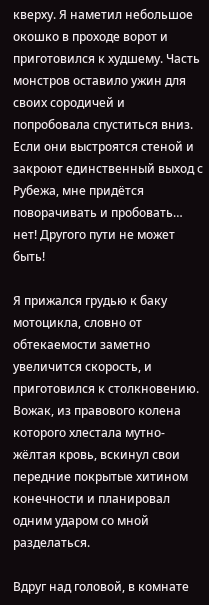кверху. Я наметил небольшое окошко в проходе ворот и приготовился к худшему. Часть монстров оставило ужин для своих сородичей и попробовала спуститься вниз. Если они выстроятся стеной и закроют единственный выход с Рубежа, мне придётся поворачивать и пробовать… нет! Другого пути не может быть!

Я прижался грудью к баку мотоцикла, словно от обтекаемости заметно увеличится скорость, и приготовился к столкновению. Вожак, из правового колена которого хлестала мутно-жёлтая кровь, вскинул свои передние покрытые хитином конечности и планировал одним ударом со мной разделаться.

Вдруг над головой, в комнате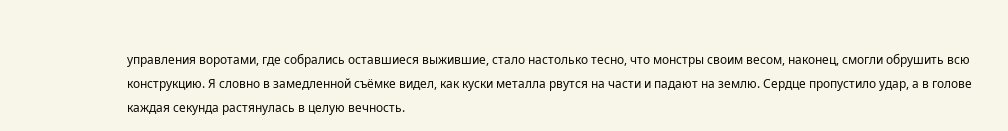управления воротами, где собрались оставшиеся выжившие, стало настолько тесно, что монстры своим весом, наконец, смогли обрушить всю конструкцию. Я словно в замедленной съёмке видел, как куски металла рвутся на части и падают на землю. Сердце пропустило удар, а в голове каждая секунда растянулась в целую вечность.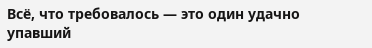Всё, что требовалось — это один удачно упавший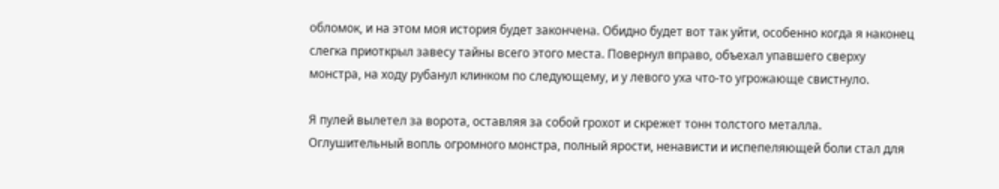обломок, и на этом моя история будет закончена. Обидно будет вот так уйти, особенно когда я наконец слегка приоткрыл завесу тайны всего этого места. Повернул вправо, объехал упавшего сверху монстра, на ходу рубанул клинком по следующему, и у левого уха что-то угрожающе свистнуло.

Я пулей вылетел за ворота, оставляя за собой грохот и скрежет тонн толстого металла. Оглушительный вопль огромного монстра, полный ярости, ненависти и испепеляющей боли стал для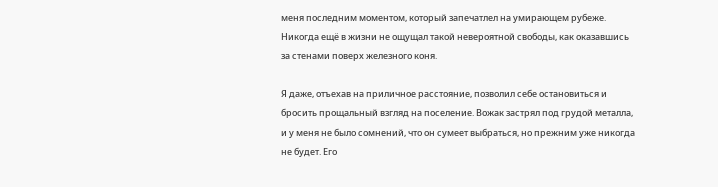меня последним моментом, который запечатлел на умирающем рубеже. Никогда ещё в жизни не ощущал такой невероятной свободы, как оказавшись за стенами поверх железного коня.

Я даже, отъехав на приличное расстояние, позволил себе остановиться и бросить прощальный взгляд на поселение. Вожак застрял под грудой металла, и у меня не было сомнений, что он сумеет выбраться, но прежним уже никогда не будет. Его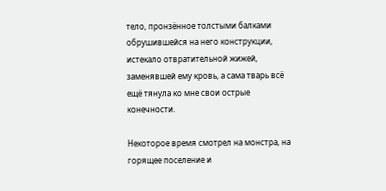тело, пронзённое толстыми балками обрушившейся на него конструкции, истекало отвратительной жижей, заменявшей ему кровь, а сама тварь всё ещё тянула ко мне свои острые конечности.

Некоторое время смотрел на монстра, на горящее поселение и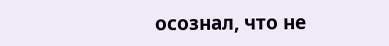осознал, что не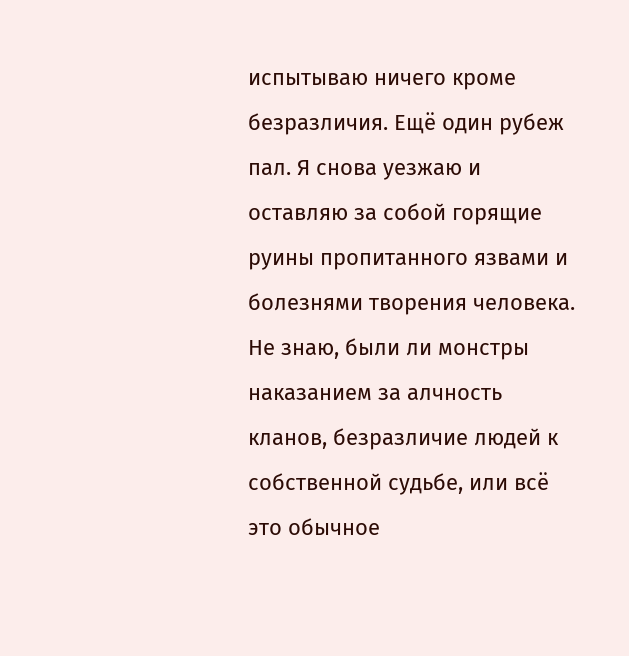испытываю ничего кроме безразличия. Ещё один рубеж пал. Я снова уезжаю и оставляю за собой горящие руины пропитанного язвами и болезнями творения человека. Не знаю, были ли монстры наказанием за алчность кланов, безразличие людей к собственной судьбе, или всё это обычное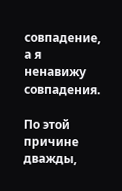совпадение, а я ненавижу совпадения.

По этой причине дважды,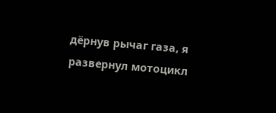дёрнув рычаг газа, я развернул мотоцикл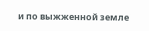и по выжженной земле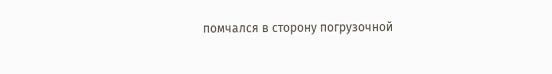помчался в сторону погрузочной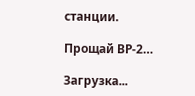станции.

Прощай ВР-2…

Загрузка...